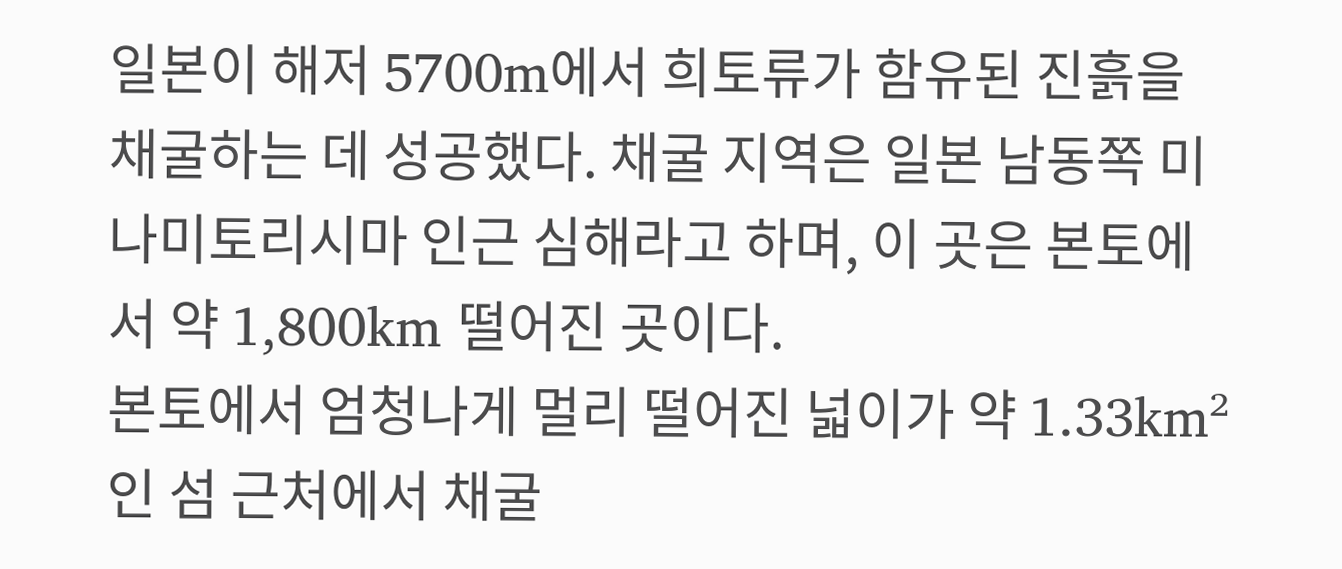일본이 해저 5700m에서 희토류가 함유된 진흙을 채굴하는 데 성공했다. 채굴 지역은 일본 남동쪽 미나미토리시마 인근 심해라고 하며, 이 곳은 본토에서 약 1,800km 떨어진 곳이다.
본토에서 엄청나게 멀리 떨어진 넓이가 약 1.33km² 인 섬 근처에서 채굴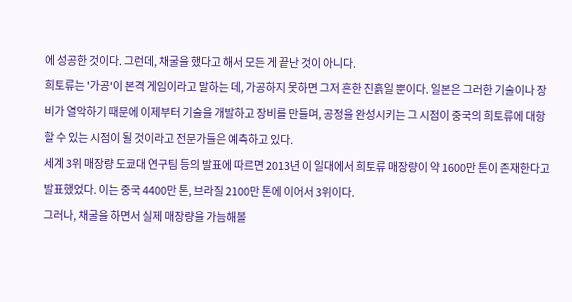에 성공한 것이다. 그런데, 채굴을 했다고 해서 모든 게 끝난 것이 아니다.
희토류는 '가공'이 본격 게임이라고 말하는 데, 가공하지 못하면 그저 흔한 진흙일 뿐이다. 일본은 그러한 기술이나 장비가 열악하기 때문에 이제부터 기술을 개발하고 장비를 만들며, 공정을 완성시키는 그 시점이 중국의 희토류에 대항할 수 있는 시점이 될 것이라고 전문가들은 예측하고 있다.
세계 3위 매장량 도쿄대 연구팀 등의 발표에 따르면 2013년 이 일대에서 희토류 매장량이 약 1600만 톤이 존재한다고 발표했었다. 이는 중국 4400만 톤, 브라질 2100만 톤에 이어서 3위이다.
그러나, 채굴을 하면서 실제 매장량을 가늠해볼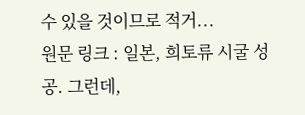수 있을 것이므로 적거...
원문 링크 : 일본, 희토류 시굴 성공. 그런데,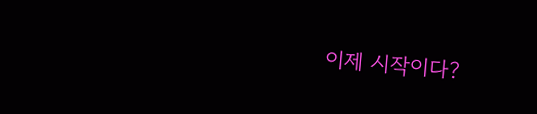이제 시작이다?